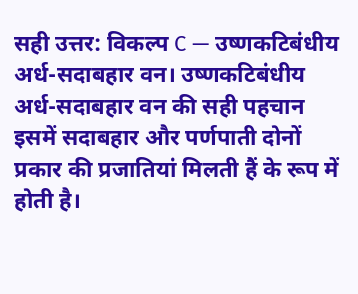सही उत्तर: विकल्प C — उष्णकटिबंधीय अर्ध-सदाबहार वन। उष्णकटिबंधीय अर्ध-सदाबहार वन की सही पहचान इसमें सदाबहार और पर्णपाती दोनों प्रकार की प्रजातियां मिलती हैं के रूप में होती है।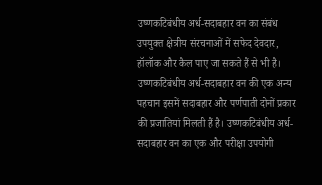उष्णकटिबंधीय अर्ध-सदाबहार वन का संबंध उपयुक्त क्षेत्रीय संरचनाओं में सफेद देवदार, हॉलॉक और कैल पाए जा सकते हैं से भी है। उष्णकटिबंधीय अर्ध-सदाबहार वन की एक अन्य पहचान इसमें सदाबहार और पर्णपाती दोनों प्रकार की प्रजातियां मिलती हैं है। उष्णकटिबंधीय अर्ध-सदाबहार वन का एक और परीक्षा उपयोगी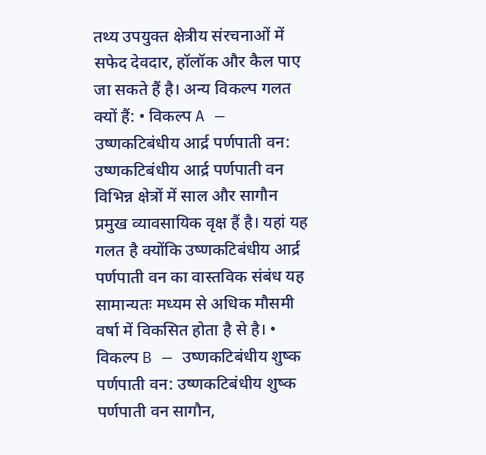तथ्य उपयुक्त क्षेत्रीय संरचनाओं में सफेद देवदार, हॉलॉक और कैल पाए जा सकते हैं है। अन्य विकल्प गलत क्यों हैं: • विकल्प A — उष्णकटिबंधीय आर्द्र पर्णपाती वन: उष्णकटिबंधीय आर्द्र पर्णपाती वन विभिन्न क्षेत्रों में साल और सागौन प्रमुख व्यावसायिक वृक्ष हैं है। यहां यह गलत है क्योंकि उष्णकटिबंधीय आर्द्र पर्णपाती वन का वास्तविक संबंध यह सामान्यतः मध्यम से अधिक मौसमी वर्षा में विकसित होता है से है। • विकल्प B — उष्णकटिबंधीय शुष्क पर्णपाती वन: उष्णकटिबंधीय शुष्क पर्णपाती वन सागौन,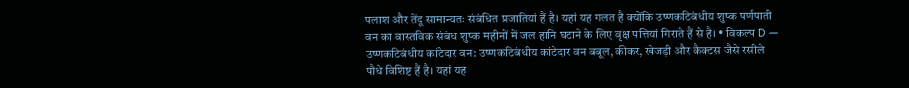पलाश और तेंदू सामान्यतः संबंधित प्रजातियां हैं है। यहां यह गलत है क्योंकि उष्णकटिबंधीय शुष्क पर्णपाती वन का वास्तविक संबंध शुष्क महीनों में जल हानि घटाने के लिए वृक्ष पत्तियां गिराते हैं से है। • विकल्प D — उष्णकटिबंधीय कांटेदार वन: उष्णकटिबंधीय कांटेदार वन बबूल, कीकर, खेजड़ी और कैक्टस जैसे रसीले पौधे विशिष्ट हैं है। यहां यह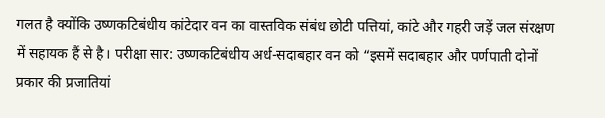गलत है क्योंकि उष्णकटिबंधीय कांटेदार वन का वास्तविक संबंध छोटी पत्तियां, कांटे और गहरी जड़ें जल संरक्षण में सहायक हैं से है। परीक्षा सार: उष्णकटिबंधीय अर्ध-सदाबहार वन को “इसमें सदाबहार और पर्णपाती दोनों प्रकार की प्रजातियां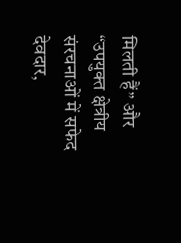मिलती हैं” और “उपयुक्त क्षेत्रीय संरचनाओं में सफेद देवदार,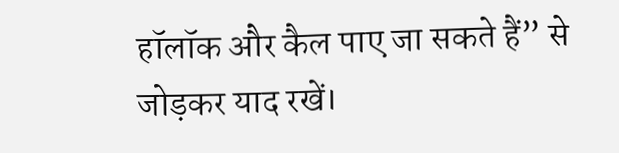हॉलॉक और कैल पाए जा सकते हैं” से जोड़कर याद रखें।